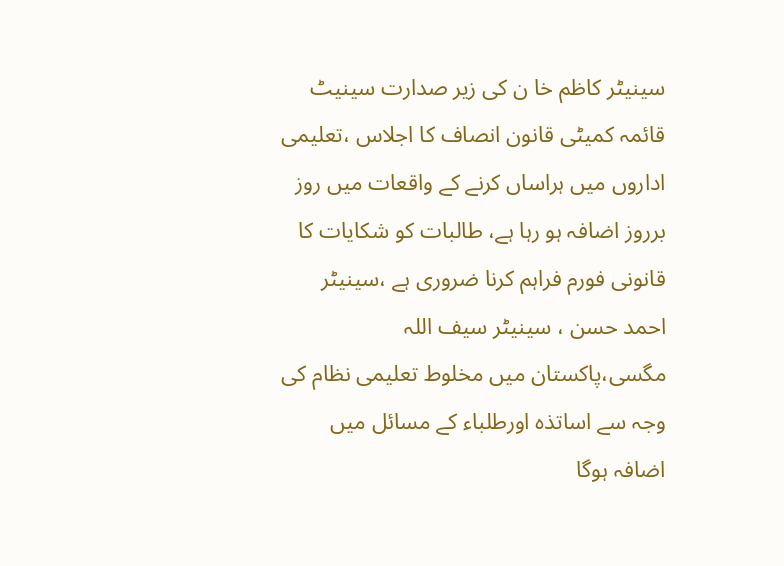سینیٹر کاظم خا ن کی زیر صدارت سینیٹ قائمہ کمیٹی قانون انصاف کا اجلاس ،تعلیمی اداروں میں ہراساں کرنے کے واقعات میں روز برروز اضافہ ہو رہا ہے، طالبات کو شکایات کا قانونی فورم فراہم کرنا ضروری ہے ،سینیٹر احمد حسن ، سینیٹر سیف اللہ مگسی،پاکستان میں مخلوط تعلیمی نظام کی وجہ سے اساتذہ اورطلباء کے مسائل میں اضافہ ہوگا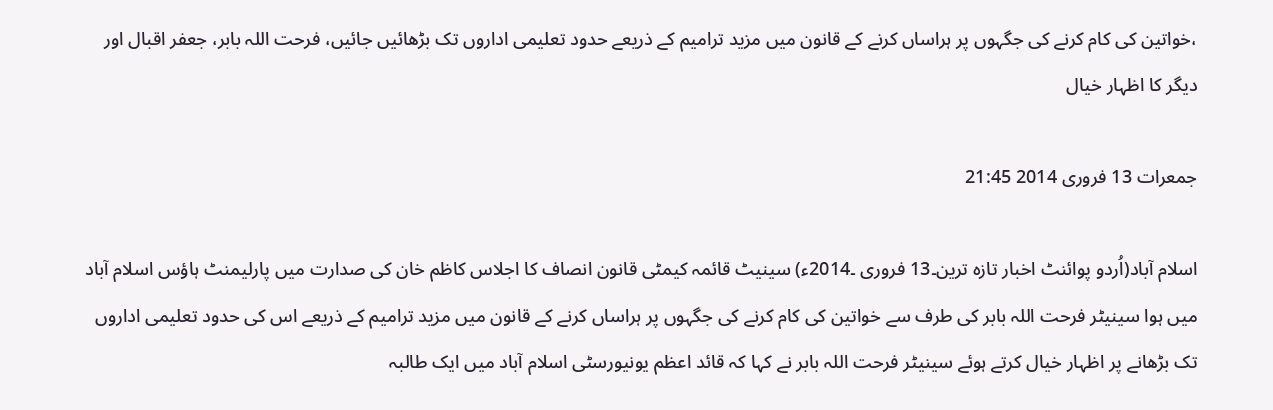،خواتین کی کام کرنے کی جگہوں پر ہراساں کرنے کے قانون میں مزید ترامیم کے ذریعے حدود تعلیمی اداروں تک بڑھائیں جائیں، فرحت اللہ بابر، جعفر اقبال اور دیگر کا اظہار خیال

جمعرات 13 فروری 2014 21:45

اسلام آباد(اُردو پوائنٹ اخبار تازہ ترین۔13 فروری ۔2014ء) سینیٹ قائمہ کیمٹی قانون انصاف کا اجلاس کاظم خان کی صدارت میں پارلیمنٹ ہاؤس اسلام آباد میں ہوا سینیٹر فرحت اللہ بابر کی طرف سے خواتین کی کام کرنے کی جگہوں پر ہراساں کرنے کے قانون میں مزید ترامیم کے ذریعے اس کی حدود تعلیمی اداروں تک بڑھانے پر اظہار خیال کرتے ہوئے سینیٹر فرحت اللہ بابر نے کہا کہ قائد اعظم یونیورسٹی اسلام آباد میں ایک طالبہ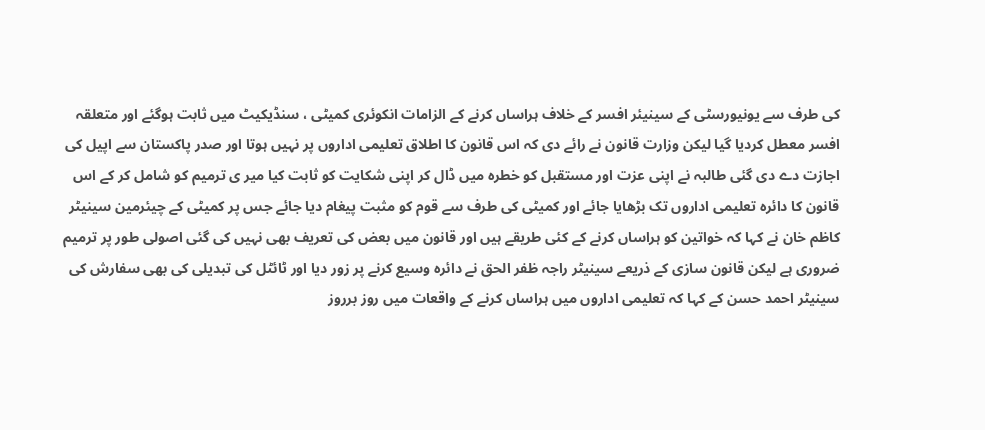کی طرف سے یونیورسٹی کے سینیئر افسر کے خلاف ہراساں کرنے کے الزامات انکوئری کمیٹی ، سنڈیکیٹ میں ثابت ہوگئے اور متعلقہ افسر معطل کردیا گیا لیکن وزارت قانون نے رائے دی کہ اس قانون کا اطلاق تعلیمی اداروں پر نہیں ہوتا اور صدر پاکستان سے اپیل کی اجازت دے دی گئی طالبہ نے اپنی عزت اور مستقبل کو خطرہ میں ڈال کر اپنی شکایت کو ثابت کیا میر ی ترمیم کو شامل کر کے اس قانون کا دائرہ تعلیمی اداروں تک بڑھایا جائے اور کمیٹی کی طرف سے قوم کو مثبت پیغام دیا جائے جس پر کمیٹی کے چیئرمین سینیٹر کاظم خان نے کہا کہ خواتین کو ہراساں کرنے کے کئی طریقے ہیں اور قانون میں بعض کی تعریف بھی نہیں کی گئی اصولی طور پر ترمیم ضروری ہے لیکن قانون سازی کے ذریعے سینیٹر راجہ ظفر الحق نے دائرہ وسیع کرنے پر زور دیا اور ٹائٹل کی تبدیلی کی بھی سفارش کی سینیٹر احمد حسن کے کہا کہ تعلیمی اداروں میں ہراساں کرنے کے واقعات میں روز برروز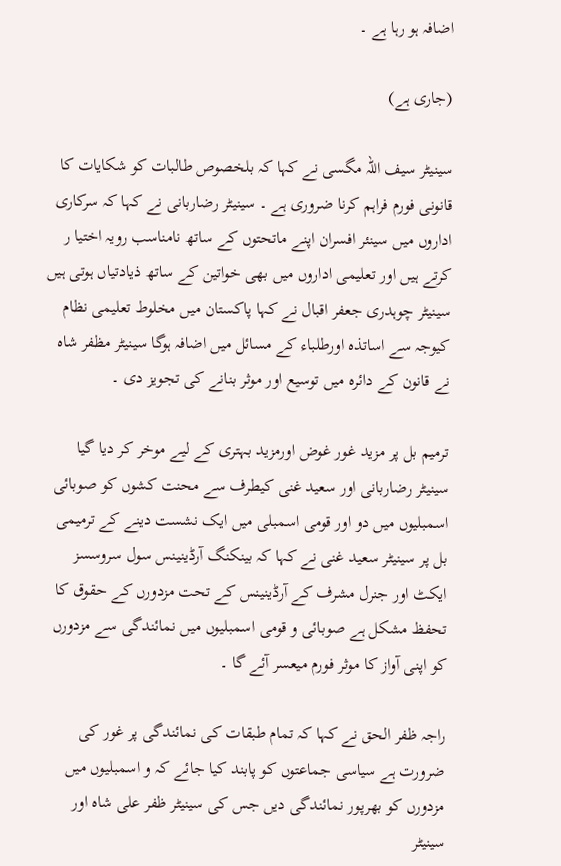اضافہ ہو رہا ہے ۔

(جاری ہے)

سینیٹر سیف اللہ مگسی نے کہا کہ بلخصوص طالبات کو شکایات کا قانونی فورم فراہم کرنا ضروری ہے ۔ سینیٹر رضاربانی نے کہا کہ سرکاری اداروں میں سینئر افسران اپنے ماتحتوں کے ساتھ نامناسب رویہ اختیا ر کرتے ہیں اور تعلیمی اداروں میں بھی خواتین کے ساتھ ذیادتیاں ہوتی ہیں سینیٹر چوہدری جعفر اقبال نے کہا پاکستان میں مخلوط تعلیمی نظام کیوجہ سے اساتذہ اورطلباء کے مسائل میں اضافہ ہوگا سینیٹر مظفر شاہ نے قانون کے دائرہ میں توسیع اور موثر بنانے کی تجویز دی ۔

ترمیم بل پر مزید غور غوض اورمزید بہتری کے لیے موخر کر دیا گیا سینیٹر رضاربانی اور سعید غنی کیطرف سے محنت کشوں کو صوبائی اسمبلیوں میں دو اور قومی اسمبلی میں ایک نشست دینے کے ترمیمی بل پر سینیٹر سعید غنی نے کہا کہ بینکنگ آرڈینینس سول سروسسز ایکٹ اور جنرل مشرف کے آرڈینینس کے تحت مزدورں کے حقوق کا تحفظ مشکل ہے صوبائی و قومی اسمبلیوں میں نمائندگی سے مزدورں کو اپنی آواز کا موثر فورم میعسر آئے گا ۔

راجہ ظفر الحق نے کہا کہ تمام طبقات کی نمائندگی پر غور کی ضرورت ہے سیاسی جماعتوں کو پابند کیا جائے کہ و اسمبلیوں میں مزدورں کو بھرپور نمائندگی دیں جس کی سینیٹر ظفر علی شاہ اور سینیٹر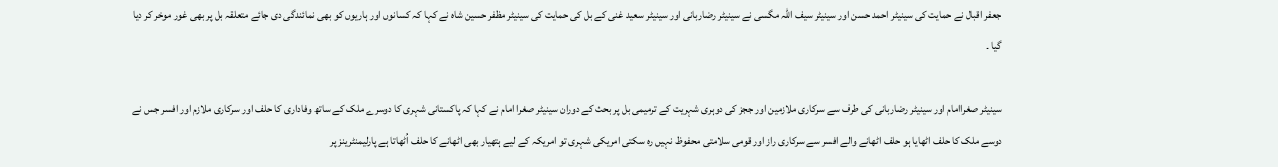جعفر اقبال نے حمایت کی سینیٹر احمد حسن اور سینیٹر سیف اللہ مگسی نے سینیٹر رضاربانی اور سینیٹر سعید غنی کے بل کی حمایت کی سینیٹر مظفر حسین شاہ نے کہا کہ کسانوں اور ہاریوں کو بھی نمائندگی دی جائے متعلقہ بل پر بھی غور موخر کر دیا گیا ۔

سینیٹر صغراامام اور سینیٹر رضاربانی کی طرف سے سرکاری ملازمین اور ججز کی دوہری شہریت کے ترمیمی بل پر بحث کے دوران سینیٹر صغرا امام نے کہا کہ پاکستانی شہری کا دوسرے ملک کے ساتھ وفاداری کا حلف اور سرکاری ملازم اور افسر جس نے دوسے ملک کا حلف اٹھایا ہو حلف اٹھانے والے افسر سے سرکاری راز اور قومی سلامتی محفوظ نہیں رہ سکتی امریکی شہری تو امریکہ کے لیے ہتھیار بھی اٹھانے کا حلف اُٹھاتا ہے پارلیمنٹرینز پر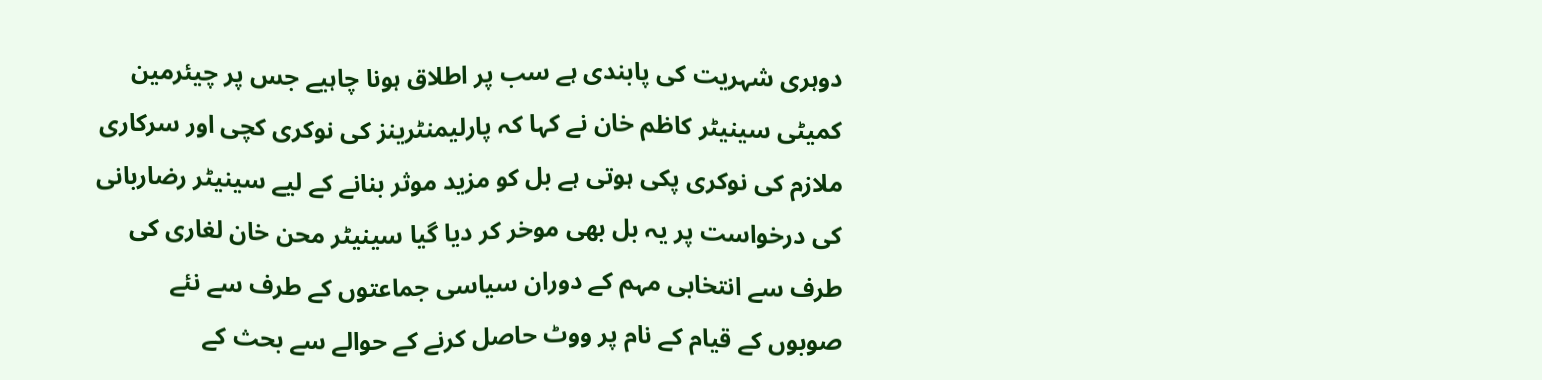دوہری شہریت کی پابندی ہے سب پر اطلاق ہونا چاہیے جس پر چیئرمین کمیٹی سینیٹر کاظم خان نے کہا کہ پارلیمنٹرینز کی نوکری کچی اور سرکاری ملازم کی نوکری پکی ہوتی ہے بل کو مزید موثر بنانے کے لیے سینیٹر رضاربانی کی درخواست پر یہ بل بھی موخر کر دیا گیا سینیٹر محن خان لغاری کی طرف سے انتخابی مہم کے دوران سیاسی جماعتوں کے طرف سے نئے صوبوں کے قیام کے نام پر ووٹ حاصل کرنے کے حوالے سے بحث کے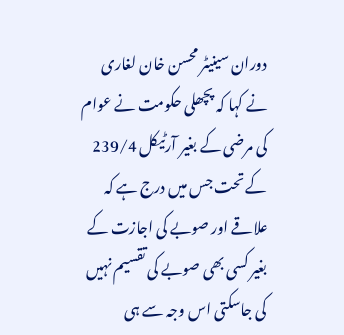دوران سینیٹر محسن خان لغاری نے کہا کہ پچھلی حکومت نے عوام کی مرضی کے بغیر آرٹیکل 239/4 کے تحت جس میں درج ہے کہ علاقے اور صوبے کی اجازت کے بغیر کسی بھی صوبے کی تقسیم نہیں کی جاسکتی اس وجہ سے ہی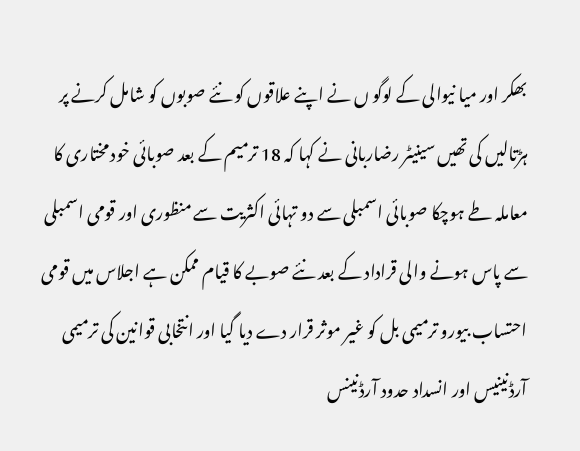بھکر اور میا نیوالی کے لوگو ں نے اپنے علاقوں کو نئے صوبوں کو شامل کرنے پر ہڑتالیں کی تھیں سینیٹر رضاربانی نے کہا کہ 18 ترمیم کے بعد صوبائی خود مختاری کا معاملہ طے ہوچکا صوبائی اسمبلی سے دو تہائی اکثریت سے منظوری اور قومی اسمبلی سے پاس ہونے والی قراداد کے بعد نئے صوبے کا قیام ممکن ہے اجلاس میں قومی احتساب بیورو ترمیمی بل کو غیر موثر قرار دے دیا گیا اور انتخابی قوانین کی ترمیمی آرڈنینیس اور انسداد حدود آرڈنینس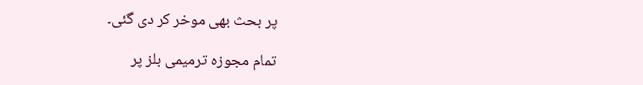پر بحث بھی موخر کر دی گئی۔

تمام مجوزہ ترمیمی بلز پر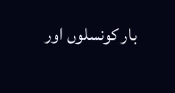بار کونسلوں اور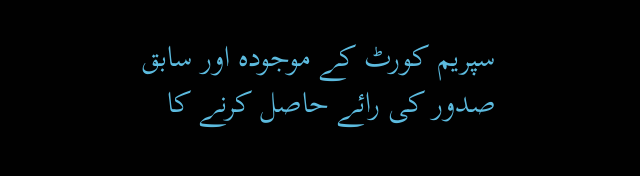سپریم کورٹ کے موجودہ اور سابق صدور کی رائے حاصل کرنے کا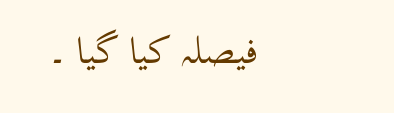فیصلہ کیا گیا ۔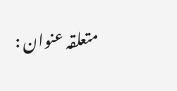متعلقہ عنوان :